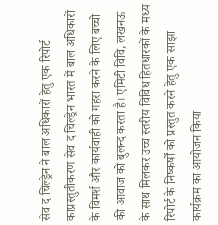सेव द चिल्ड्रेन ने बाल अधिकारों हेतु एक रिपोर्ट काप्रस्तुतीकरण सेव द चिल्ड्रेन भारत में बाल अधिकारों के विमर्श और कार्यवाही को गहरा करने के लिए बच्चो की आवाज को बुलन्द करता है। एमिटी विवि, लखनऊ के साथ मिलकर उच्च स्तरीय विविध हितधारकों के मध्य रिपोर्ट के निष्कर्षों को प्रस्तुत करने हेतु एक साझा कार्यक्रम का आयोजन किया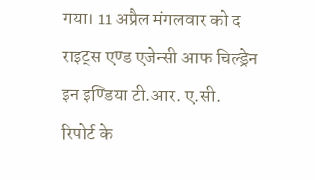गया। 11 अप्रैल मंगलवार को द राइट्स एण्ड एजेन्सी आफ चिल्ड्रेन इन इण्डिया टी.आर. ए.सी. रिपोर्ट के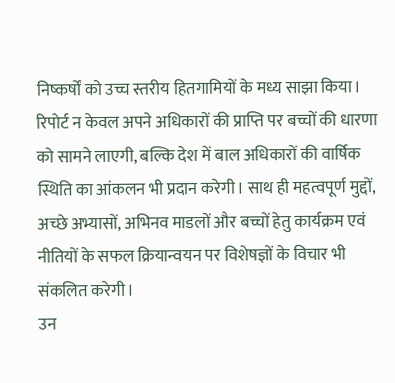निष्कर्षों को उच्च स्तरीय हितगामियों के मध्य साझा किया।
रिपोर्ट न केवल अपने अधिकारों की प्राप्ति पर बच्चों की धारणा को सामने लाएगी, बल्कि देश में बाल अधिकारों की वार्षिक स्थिति का आंकलन भी प्रदान करेगी। साथ ही महत्वपूर्ण मुद्दों, अच्छे अभ्यासों, अभिनव माडलों और बच्चों हेतु कार्यक्रम एवं नीतियों के सफल क्रियान्वयन पर विशेषज्ञों के विचार भी संकलित करेगी।
उन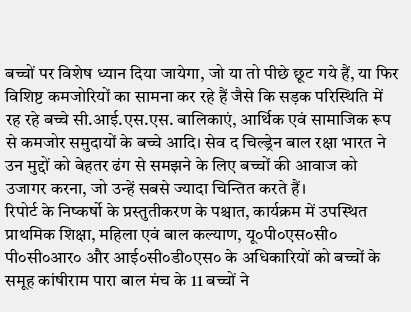बच्चों पर विशेष ध्यान दिया जायेगा, जो या तो पीछे छूट गये हैं, या फिर विशिष्ट कमजोरियों का सामना कर रहे हैं जैसे कि सड़क परिस्थिति में रह रहे बच्चे सी.आई.एस.एस. बालिकाएं, आर्थिक एवं सामाजिक रूप से कमजोर समुदायों के बच्चे आदि। सेव द चिल्ड्रेन बाल रक्षा भारत ने उन मुद्दों को बेहतर ढंग से समझने के लिए बच्चों की आवाज को उजागर करना, जो उन्हें सबसे ज्यादा चिन्तित करते हैं।
रिपोर्ट के निष्कर्षो के प्रस्तुतीकरण के पश्चात, कार्यक्रम में उपस्थित प्राथमिक शिक्षा, महिला एवं बाल कल्याण, यू०पी०एस०सी० पी०सी०आर० और आई०सी०डी०एस० के अधिकारियों को बच्चों के समूह कांषीराम पारा बाल मंच के 11 बच्चों ने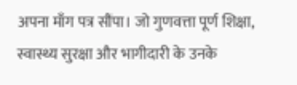अपना माँग पत्र सौंपा। जो गुणवत्ता पूर्ण शिक्षा, स्वास्थ्य सुरक्षा और भागीदारी के उनके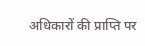अधिकारों की प्राप्ति पर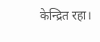केन्द्रित रहा।